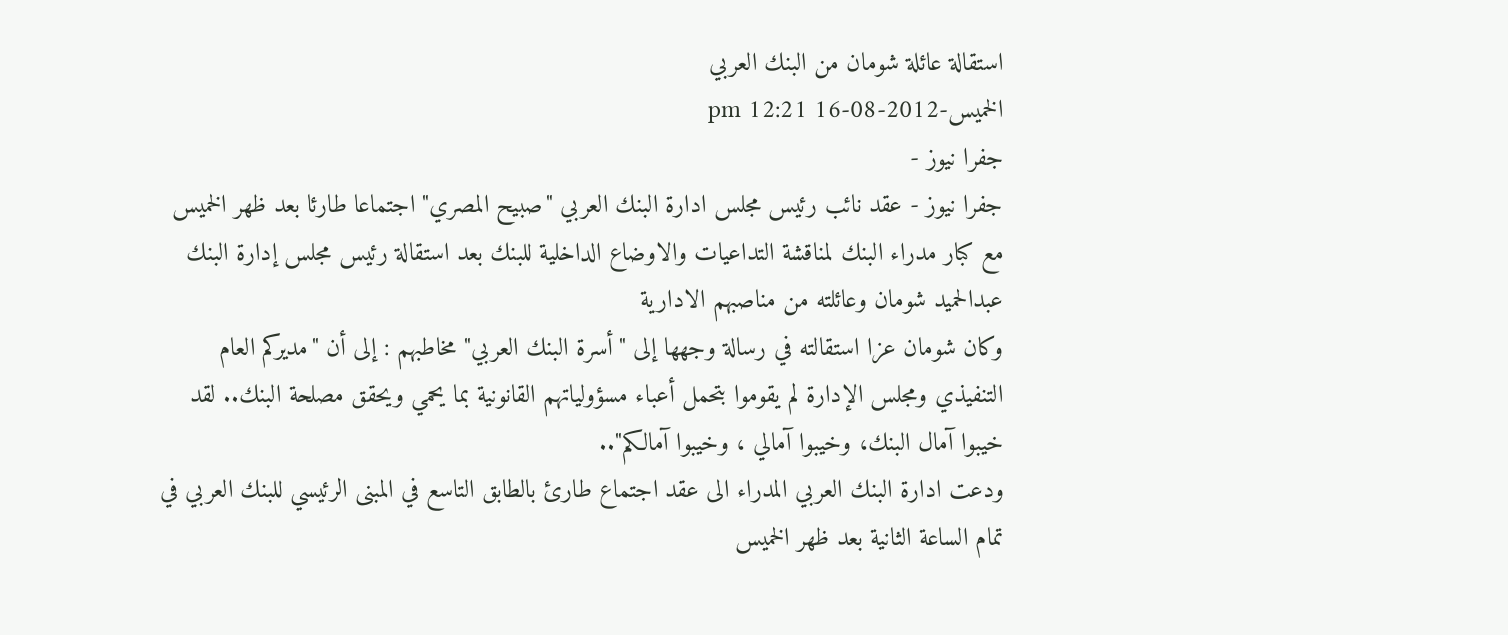استقالة عائلة شومان من البنك العربي
الخميس-2012-08-16 12:21 pm
جفرا نيوز -
جفرا نيوز - عقد نائب رئيس مجلس ادارة البنك العربي "صبيح المصري" اجتماعا طارئا بعد ظهر الخميس مع كبار مدراء البنك لمناقشة التداعيات والاوضاع الداخلية للبنك بعد استقالة رئيس مجلس إدارة البنك عبدالحميد شومان وعائلته من مناصبهم الادارية
وكان شومان عزا استقالته في رسالة وجهها إلى "أسرة البنك العربي" مخاطبهم : إلى أن "مديركم العام التنفيذي ومجلس الإدارة لم يقوموا بتحمل أعباء مسؤولياتهم القانونية بما يحمي ويحقق مصلحة البنك.. لقد خيبوا آمال البنك، وخيبوا آمالي ، وخيبوا آمالكم"..
ودعت ادارة البنك العربي المدراء الى عقد اجتماع طارئ بالطابق التاسع في المبنى الرئيسي للبنك العربي في تمام الساعة الثانية بعد ظهر الخميس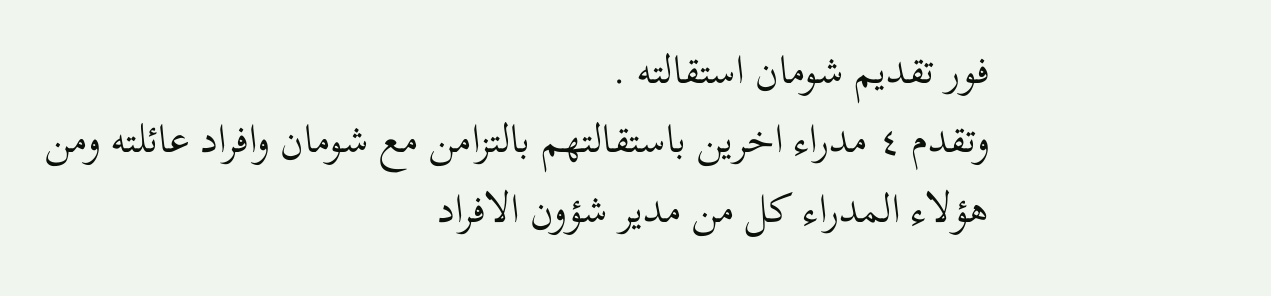فور تقديم شومان استقالته .
وتقدم ٤ مدراء اخرين باستقالتهم بالتزامن مع شومان وافراد عائلته ومن هؤلاء المدراء كل من مدير شؤون الافراد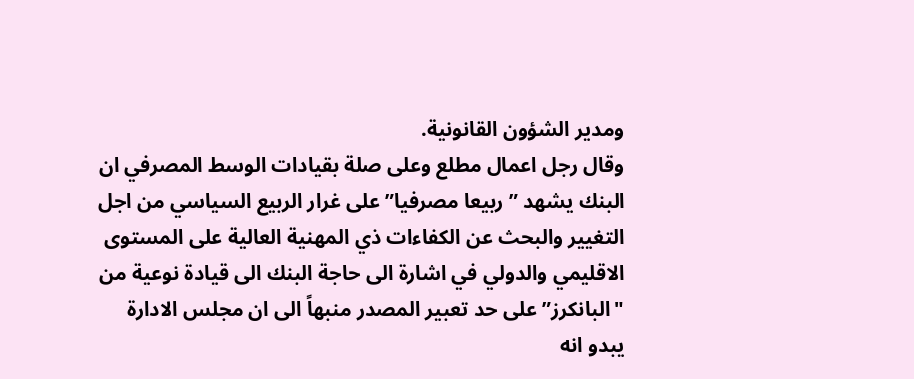ومدير الشؤون القانونية.
وقال رجل اعمال مطلع وعلى صلة بقيادات الوسط المصرفي ان البنك يشهد ” ربيعا مصرفيا” على غرار الربيع السياسي من اجل التغيير والبحث عن الكفاءات ذي المهنية العالية على المستوى الاقليمي والدولي في اشارة الى حاجة البنك الى قيادة نوعية من "البانكرز” على حد تعبير المصدر منبهاً الى ان مجلس الادارة يبدو انه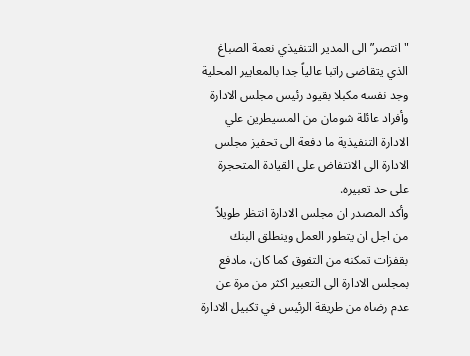"انتصر” الى المدير التنفيذي نعمة الصباغ الذي يتقاضى راتبا عالياً جدا بالمعايير المحلية وجد نفسه مكبلا بقيود رئيس مجلس الادارة وأفراد عائلة شومان من المسيطرين علي الادارة التنفيذية ما دفعة الى تحفيز مجلس الادارة الى الانتفاض على القيادة المتحجرة على حد تعبيره.
وأكد المصدر ان مجلس الادارة انتظر طويلاً من اجل ان يتطور العمل وينطلق البنك بقفزات تمكنه من التفوق كما كان، مادفع بمجلس الادارة الى التعبير اكثر من مرة عن عدم رضاه من طريقة الرئيس في تكبيل الادارة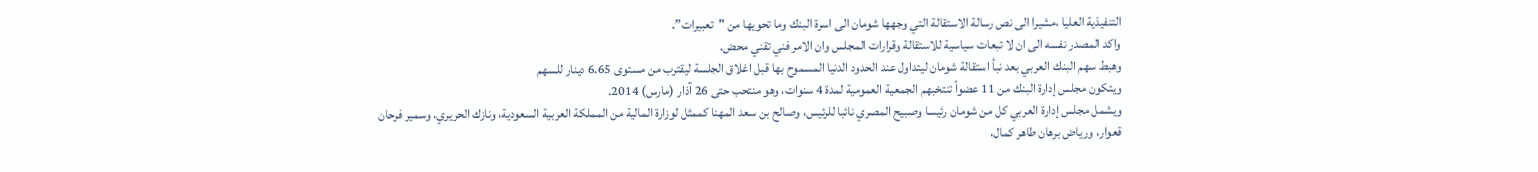التنفيذية العليا ،مشيرا الى نص رسالة الاستقالة التي وجهها شومان الى اسرة البنك وما تحويها من "تعبيرات”.
واكد المصدر نفسه الى ان لا تبعات سياسية للاستقالة وقرارات المجلس وان الامر فني تقني محض.
وهبط سهم البنك العربي بعد نبأ استقالة شومان ليتداول عند الحدود الدنيا المسموح بها قبل اغلاق الجلسة ليقترب من مستوى 6.65 دينار للسهم
ويتكون مجلس إدارة البنك من 11 عضواً تنتخبهم الجمعية العمومية لمدة 4 سنوات، وهو منتحب حتى 26 آذار (مارس) 2014.
ويشمل مجلس إدارة العربي كل من شومان رئيسا وصبيح المصري نائبا للرئيس، وصالح بن سعد المهنا كممثل لوزارة المالية من المملكة العربية السعودية، ونازك الحريري، وسمير فرحان قعوار، ورياض برهان طاهر كمال،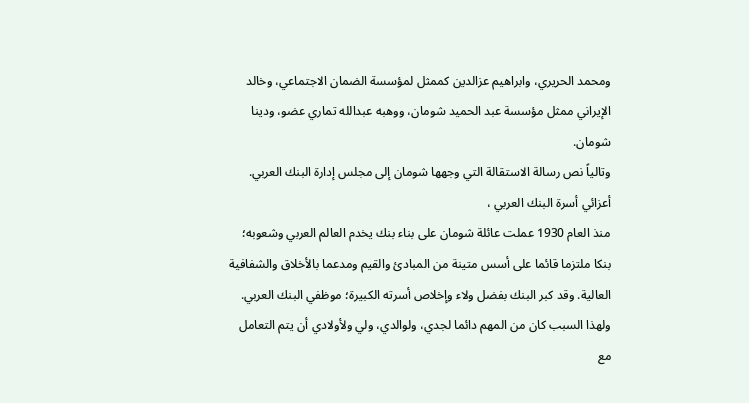ومحمد الحريري، وابراهيم عزالدين كممثل لمؤسسة الضمان الاجتماعي، وخالد الإيراني ممثل مؤسسة عبد الحميد شومان، ووهبه عبدالله تماري عضو، ودينا شومان.
وتالياً نص رسالة الاستقالة التي وجهها شومان إلى مجلس إدارة البنك العربي.
أعزائي أسرة البنك العربي ،
منذ العام 1930 عملت عائلة شومان على بناء بنك يخدم العالم العربي وشعوبه؛ بنكا ملتزما قائما على أسس متينة من المبادئ والقيم ومدعما بالأخلاق والشفافية العالية. وقد كبر البنك بفضل ولاء وإخلاص أسرته الكبيرة؛ موظفي البنك العربي. ولهذا السبب كان من المهم دائما لجدي، ولوالدي، ولي ولأولادي أن يتم التعامل مع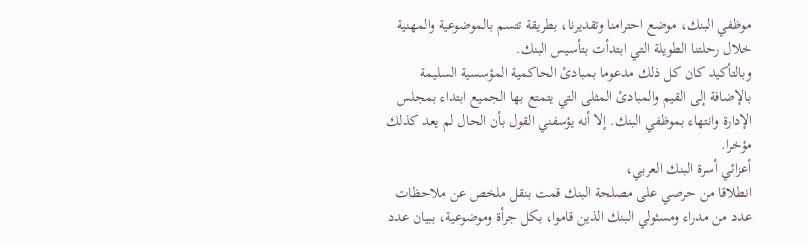موظفي البنك، موضع احترامنا وتقديرنا، بطريقة تتسم بالموضوعية والمهنية خلال رحلتنا الطويلة التي ابتدأت بتأسيس البنك.
وبالتأكيد كان كل ذلك مدعوما بمبادئ الحاكمية المؤسسية السليمة بالإضافة إلى القيم والمبادئ المثلى التي يتمتع بها الجميع ابتداء بمجلس الإدارة وانتهاء بموظفي البنك. إلا أنه يؤسفني القول بأن الحال لم يعد كذلك مؤخرا.
أعزائي أسرة البنك العربي،
انطلاقا من حرصي على مصلحة البنك قمت بنقل ملخص عن ملاحظات عدد من مدراء ومسئولي البنك الذين قاموا، بكل جرأة وموضوعية، ببيان عدد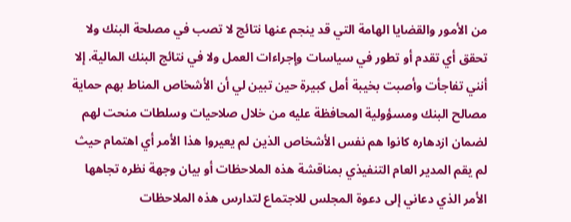من الأمور والقضايا الهامة التي قد ينجم عنها نتائج لا تصب في مصلحة البنك ولا تحقق أي تقدم أو تطور في سياسات وإجراءات العمل ولا في نتائج البنك المالية. إلا أنني تفاجأت وأصبت بخيبة أمل كبيرة حين تبين لي أن الأشخاص المناط بهم حماية مصالح البنك ومسؤولية المحافظة عليه من خلال صلاحيات وسلطات منحت لهم لضمان ازدهاره كانوا هم نفس الأشخاص الذين لم يعيروا هذا الأمر أي اهتمام حيث لم يقم المدير العام التنفيذي بمناقشة هذه الملاحظات أو بيان وجهة نظره تجاهها الأمر الذي دعاني إلى دعوة المجلس للاجتماع لتدارس هذه الملاحظات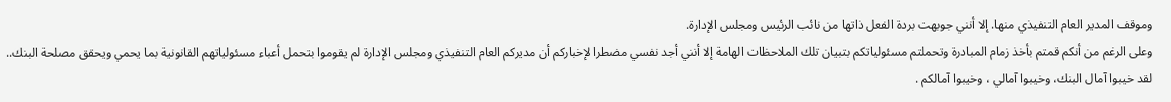وموقف المدير العام التنفيذي منها. إلا أنني جوبهت بردة الفعل ذاتها من نائب الرئيس ومجلس الإدارة.
وعلى الرغم من أنكم قمتم بأخذ زمام المبادرة وتحملتم مسئولياتكم بتبيان تلك الملاحظات الهامة إلا أنني أجد نفسي مضطرا لإخباركم أن مديركم العام التنفيذي ومجلس الإدارة لم يقوموا بتحمل أعباء مسئولياتهم القانونية بما يحمي ويحقق مصلحة البنك.. لقد خيبوا آمال البنك، وخيبوا آمالي ، وخيبوا آمالكم .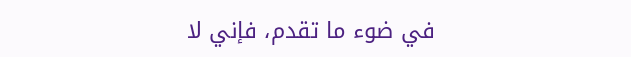في ضوء ما تقدم، فإني لا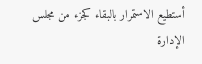أستطيع الاستمرار بالبقاء كجزء من مجلس الإدارة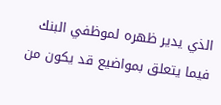الذي يدير ظهره لموظفي البنك فيما يتعلق بمواضيع قد يكون من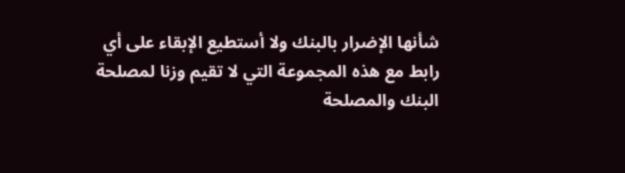شأنها الإضرار بالبنك ولا أستطيع الإبقاء على أي رابط مع هذه المجموعة التي لا تقيم وزنا لمصلحة البنك والمصلحة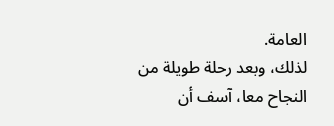العامة.
لذلك، وبعد رحلة طويلة من النجاح معا، آسف أن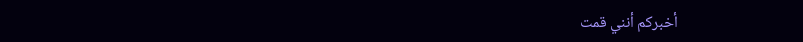أخبركم أنني قمت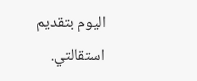اليوم بتقديم استقالتي.